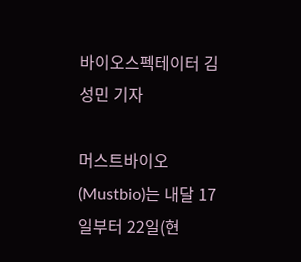바이오스펙테이터 김성민 기자

머스트바이오(Mustbio)는 내달 17일부터 22일(현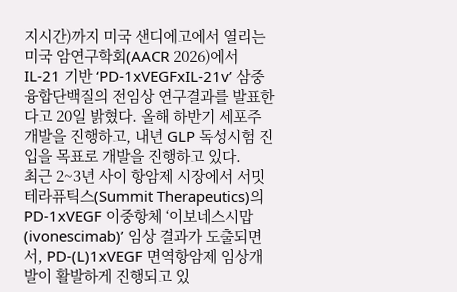지시간)까지 미국 샌디에고에서 열리는 미국 암연구학회(AACR 2026)에서 IL-21 기반 ‘PD-1xVEGFxIL-21v’ 삼중융합단백질의 전임상 연구결과를 발표한다고 20일 밝혔다. 올해 하반기 세포주 개발을 진행하고, 내년 GLP 독성시험 진입을 목표로 개발을 진행하고 있다.
최근 2~3년 사이 항암제 시장에서 서밋테라퓨틱스(Summit Therapeutics)의 PD-1xVEGF 이중항체 ‘이보네스시맙(ivonescimab)’ 임상 결과가 도출되면서, PD-(L)1xVEGF 면역항암제 임상개발이 활발하게 진행되고 있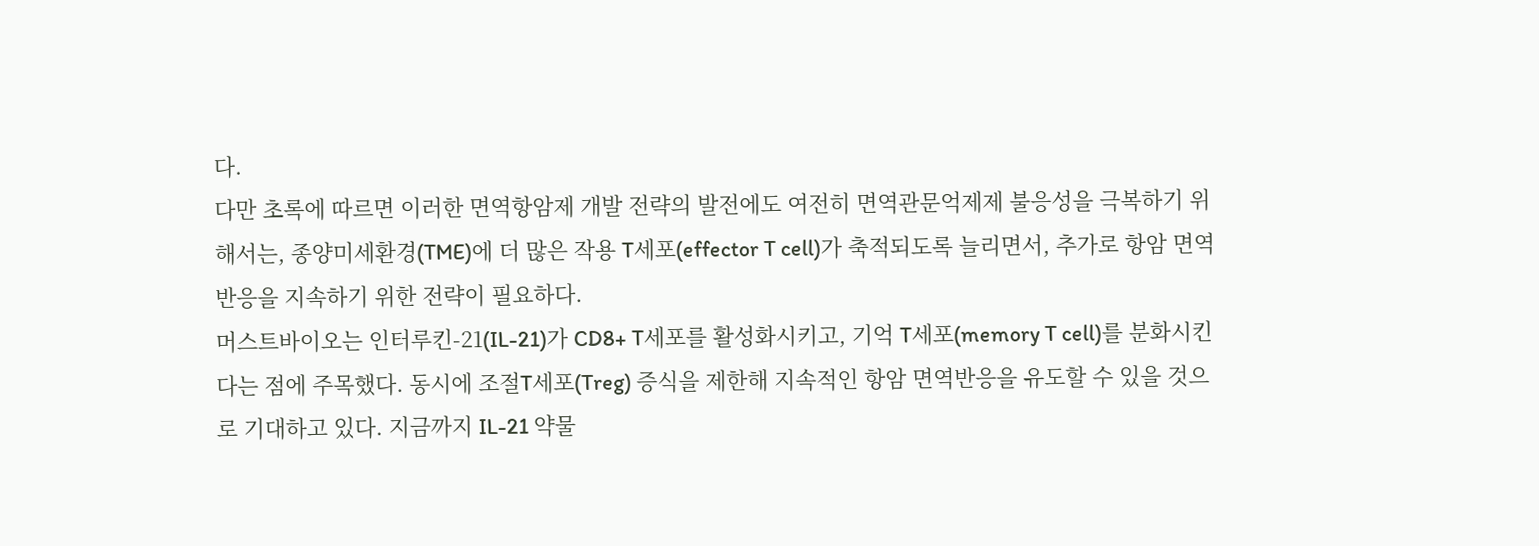다.
다만 초록에 따르면 이러한 면역항암제 개발 전략의 발전에도 여전히 면역관문억제제 불응성을 극복하기 위해서는, 종양미세환경(TME)에 더 많은 작용 T세포(effector T cell)가 축적되도록 늘리면서, 추가로 항암 면역반응을 지속하기 위한 전략이 필요하다.
머스트바이오는 인터루킨-21(IL-21)가 CD8+ T세포를 활성화시키고, 기억 T세포(memory T cell)를 분화시킨다는 점에 주목했다. 동시에 조절T세포(Treg) 증식을 제한해 지속적인 항암 면역반응을 유도할 수 있을 것으로 기대하고 있다. 지금까지 IL-21 약물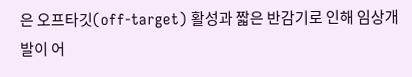은 오프타깃(off-target) 활성과 짧은 반감기로 인해 임상개발이 어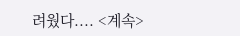려웠다.... <계속>